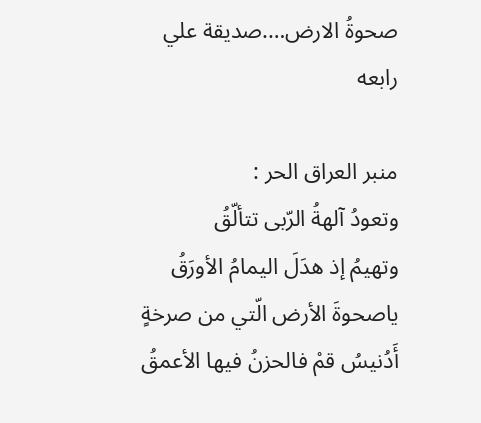صحوةُ الارض….صديقة علي رابعه

منبر العراق الحر :
وتعودُ آلهةُ الرّبى تتألّقُ
وتهيمُ إذ هدَلَ اليمامُ الأورَقُ
ياصحوةَ الأرض الّتي من صرخةٍ
أَدُنيسُ قمْ فالحزنُ فيها الأعمقُ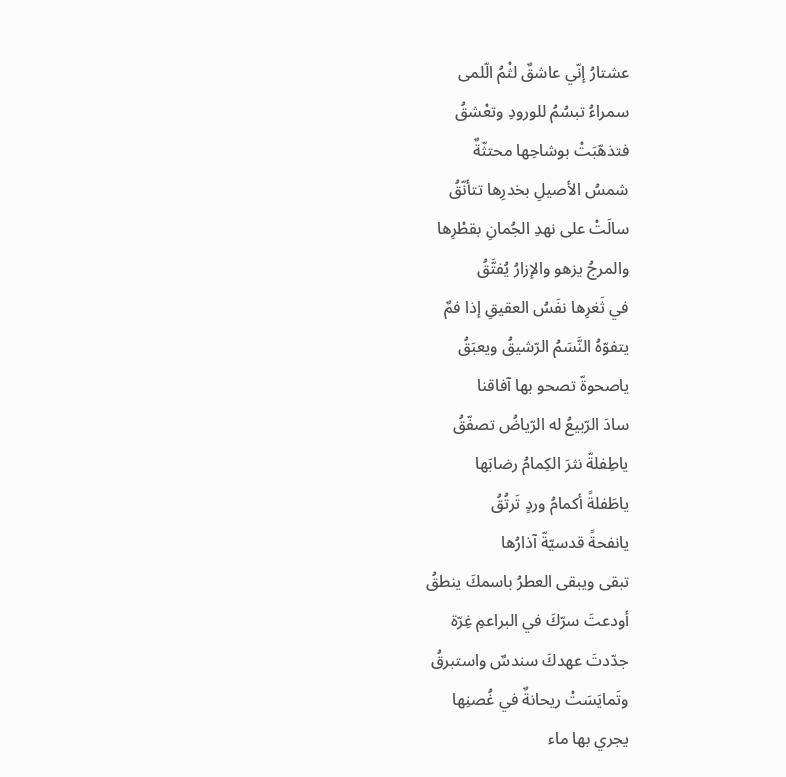عشتارُ إنّي عاشقٌ لثْمُ الّلمى
سمراءُ تبسُمُ للورودِ وتعْشقُ
فتذهّبَتْ بوشاحِها محتثّةٌ
شمسُ الأصيلِ بخدرِها تتأنّقُ
سالَتْ على نهدِ الجُمانِ بقطْرِها
والمرجُ يزهو والإزارُ يُفتَّقُ
في ثَغرِها نفَسُ العقيقِ إذا فمٌ
يتفوّهُ النَّسَمُ الرّشيقُ ويعبَقُ
ياصحوةّ تصحو بها آفاقنا
سادَ الرّبيعُ له الرّياضُ تصفّقُ
ياطِفلةّ نثرَ الكِمامُ رضابَها
ياطَفلةً أكمامُ وردٍ تَرتُقُ
يانفحةً قدسيّةّ آذارُها
تبقى ويبقى العطرُ باسمكَ ينطقُ
أودعتَ سرّكَ في البراعمِ غِرّة
جدّدتَ عهدكَ سندسٌ واستبرقُ
وتَمايَسَتْ ريحانةٌ في غُصنِها
يجري بها ماء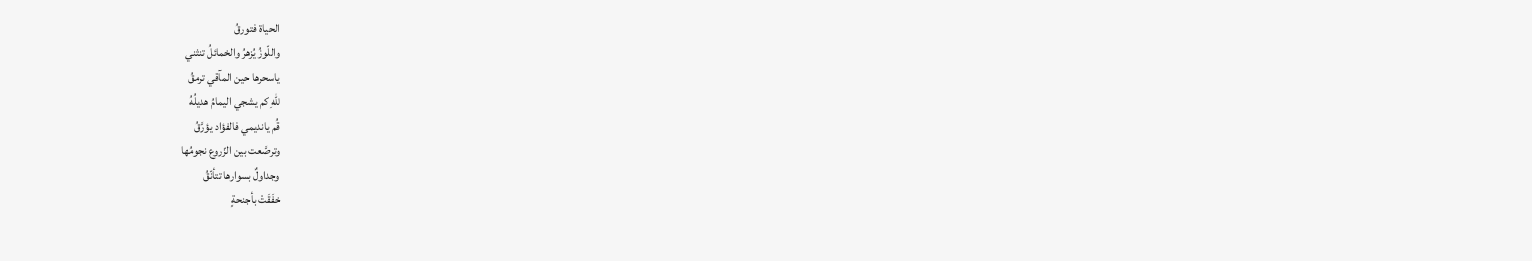الحياة فتورقُ
واللّوزُ يُزهرُ والخمائلُ تنثني
ياسحرها حين المآقي ترمقُ
للّهِ كم يشجي اليمامُ هديلُهُ
قُم يانديمي فالفؤاد يؤرَّقُ
وترصَّعت بين الزّروع نجومُها
وجداولٌ بسوارها تتأنّقُ
خفَقَتْ بأجنحةٍ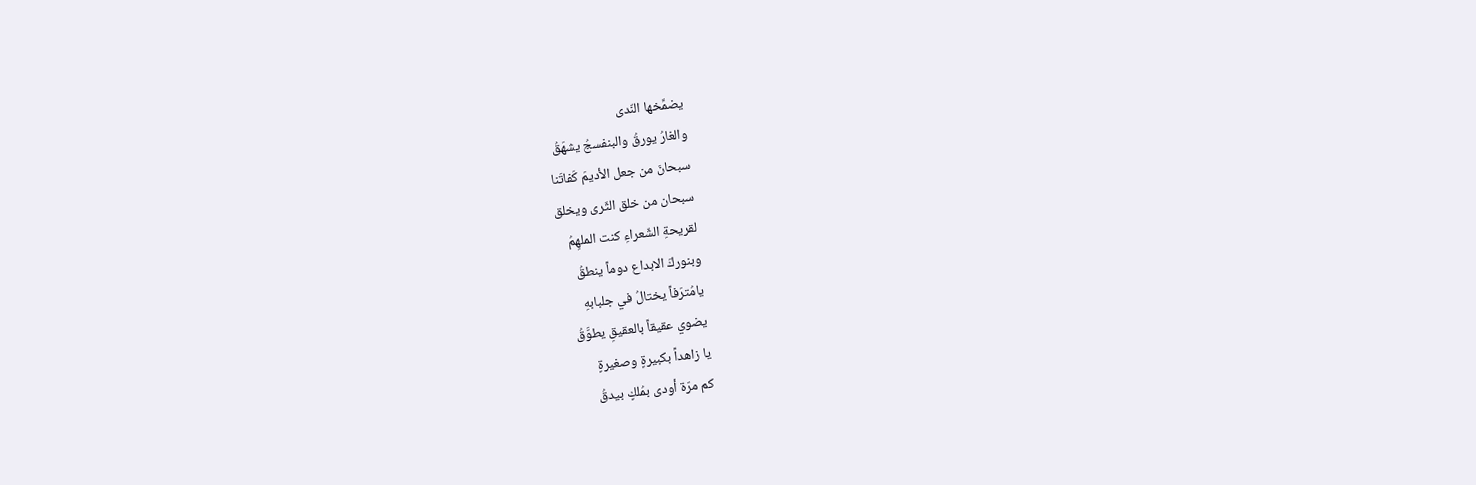يضمِّخها النّدى
والغارُ يورقُ والبنفسجُ يشهَقُ
سبحانَ من جعل الأديمَ كَفاتَنا
سبحان من خلق الثّرى ويخلق
لقريحةِ الشّعراءِ كنت الملهِمُ
وبنوركَ الابداع دوماً ينطقُ
يامُترَفاً يختالُ في جلبابهِ
يضوي عقيقاً بالعقيقِ يطوَّقُ
يا زاهداً بكبيرةٍ وصغيرةٍ
كم مرّة أودى بمُلكٍ بيدقُ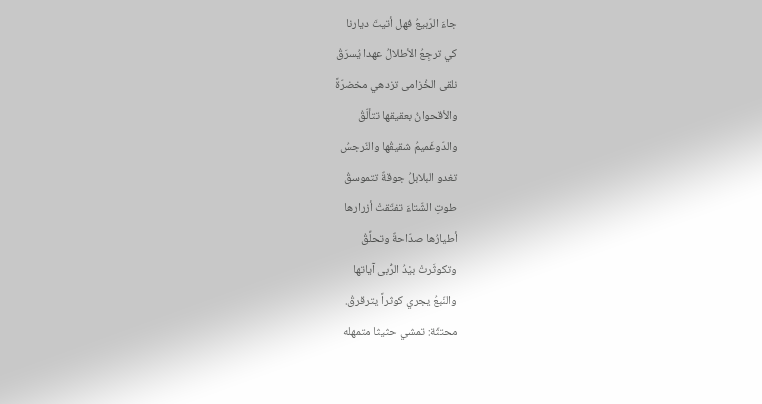جاءَ الرّبيعُ فهل أتيتَ ديارنا
كي ترجِعُ الأطلالُ عهدا يُسرَقُ
نلقى الخُزامى تزدهي مخضرّةً
والأقحوانُ بعقيقها تتألّقُ
والدّوغَميمُ شقيقُها والنّرجسُ
تغدو البلابلُ جوقةٌ تتموسقُ
طوتِ الشّتاءَ تفتّقتْ أزرارها
أطيارُها صدّاحةٌ وتحلِّقُ
وتكوثَرتْ بيْدُ الرُّبى آياتها
والنّبعُ يجري كوثراً يترقرقُ.
محتثّة: تمشي حثيثا متمهله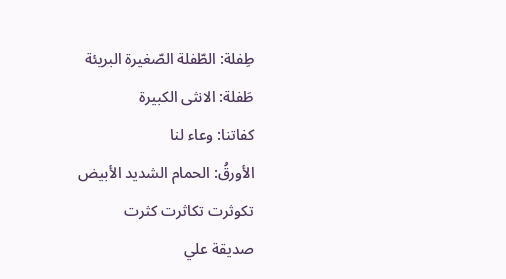طِفلة: الطّفلة الصّغيرة البريئة
طَفلة: الانثى الكبيرة
كفاتنا: وعاء لنا
الأورقُ: الحمام الشديد الأبيض
تكوثرت تكاثرت كثرت
صديقة علي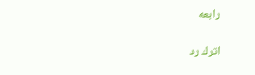رابعه

اترك رد